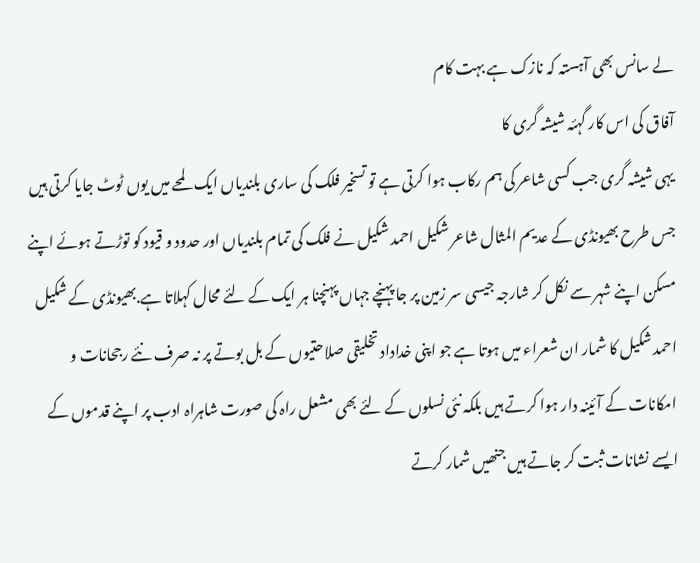لے سانس بھی آہستہ کہ نازک ہے بہت کام
آفاق کی اس کار گہئہ شیشہ گری کا
یہی شیشہ گری جب کسی شاعر کی ہم رکاب ہوا کرتی ہے تو تسخیر فلک کی ساری بلندیاں ایک لمحے میں یوں ٹوٹ جایا کرتی ہیں جس طرح بھیونڈی کے عدیم المثال شاعر شکیل احمد شکیل نے فلک کی تمام بلندیاں اور حدود و قیود کو توڑتے ہوئے اپنے مسکن اپنے شہر سے نکل کر شارجہ جیسی سر زمین پر جا پہنچے جہاں پہنچنا ہر ایک کے لئے محال کہلاتا ہے.بھیونڈی کے شکیل احمد شکیل کا شمار ان شعراء میں ہوتا ہے جو اپنی خداداد تخلیقی صلاحتیوں کے بل بوتے پر نہ صرف نئے رجحانات و امکانات کے آئینہ دار ہوا کرتے ہیں بلکہ نئی نسلوں کے لئے بھی مشعل راہ کی صورت شاہراہ ادب پر اپنے قدموں کے ایسے نشانات ثبت کر جاتے ہیں جنھیں شمار کرتے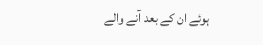ہوئے ان کے بعد آنے والے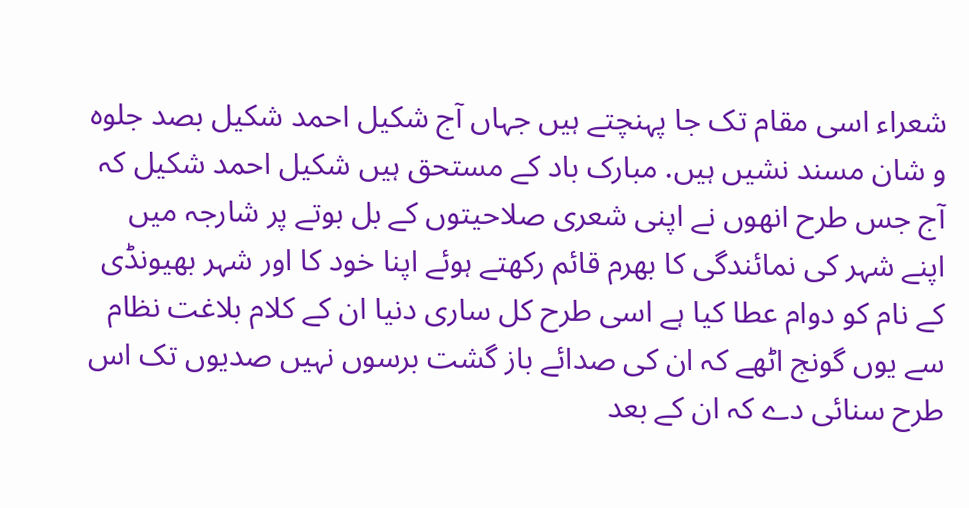شعراء اسی مقام تک جا پہنچتے ہیں جہاں آج شکیل احمد شکیل بصد جلوہ و شان مسند نشیں ہیں. مبارک باد کے مستحق ہیں شکیل احمد شکیل کہ آج جس طرح انھوں نے اپنی شعری صلاحیتوں کے بل بوتے پر شارجہ میں اپنے شہر کی نمائندگی کا بھرم قائم رکھتے ہوئے اپنا خود کا اور شہر بھیونڈی کے نام کو دوام عطا کیا ہے اسی طرح کل ساری دنیا ان کے کلام بلاغت نظام سے یوں گونج اٹھے کہ ان کی صدائے باز گشت برسوں نہیں صدیوں تک اس طرح سنائی دے کہ ان کے بعد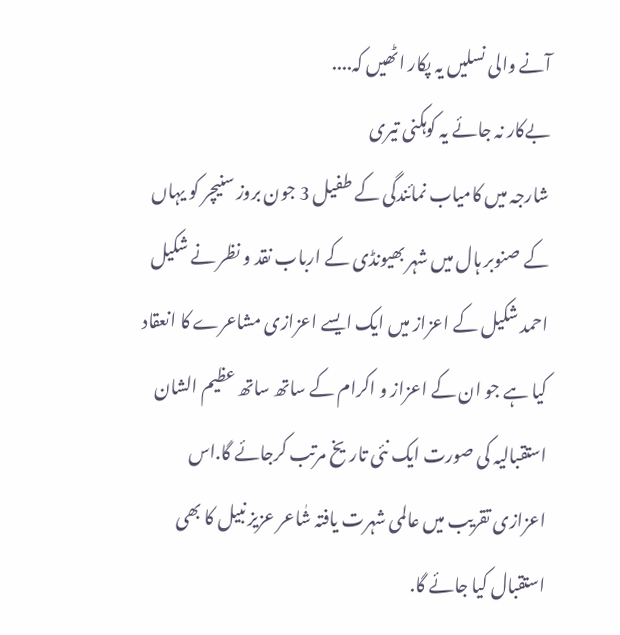آنے والی نسلیں یہ پکار اٹھیں کہ....
بےکار نہ جائے یہ کوہکنی تیری
شارجہ میں کامیاب نمائندگی کے طفیل 3 جون بروز سنیچر کو یہاں کے صنوبر ہال میں شہر بھیونڈی کے ارباب نقد و نظر نے شکیل احمد شکیل کے اعزاز میں ایک ایسے اعزازی مشاعرے کا انعقاد کیا ہے جو ان کے اعزاز و اکرام کے ساتھ ساتھ عظیم الشان استقبالیہ کی صورت ایک نئی تاریخ مرتب کرجائے گا.اس اعزازی تقریب میں عالمی شہرت یافتہ شٰاعر عزیز نبیل کا بھی استقبال کیا جائے گا.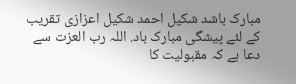مبارک باشد شکیل احمد شکیل اعزازی تقریب کے لئے پیشگی مبارک باد. اللہ رب العزت سے دعا ہے کہ مقبولیت کا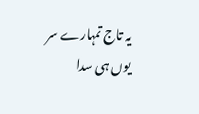یہ تاج تمہارے سر یوں ہی سدا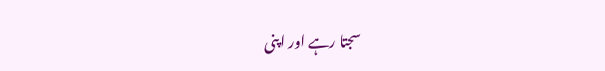سجتا رہے اور اپنی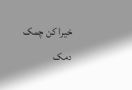خیرا کن چمک دمک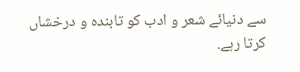سے دنیائے شعر و ادب کو تابندہ و درخشاں کرتا رہے.